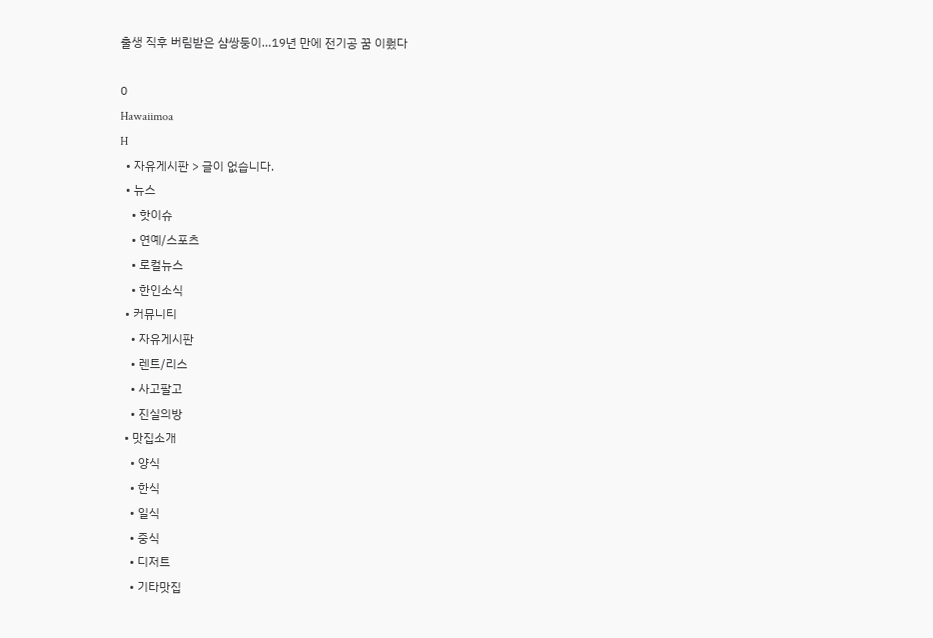출생 직후 버림받은 샴쌍둥이…19년 만에 전기공 꿈 이뤘다

0
Hawaiimoa
H
  • 자유게시판 > 글이 없습니다.
  • 뉴스
    • 핫이슈
    • 연예/스포츠
    • 로컬뉴스
    • 한인소식
  • 커뮤니티
    • 자유게시판
    • 렌트/리스
    • 사고팔고
    • 진실의방
  • 맛집소개
    • 양식
    • 한식
    • 일식
    • 중식
    • 디저트
    • 기타맛집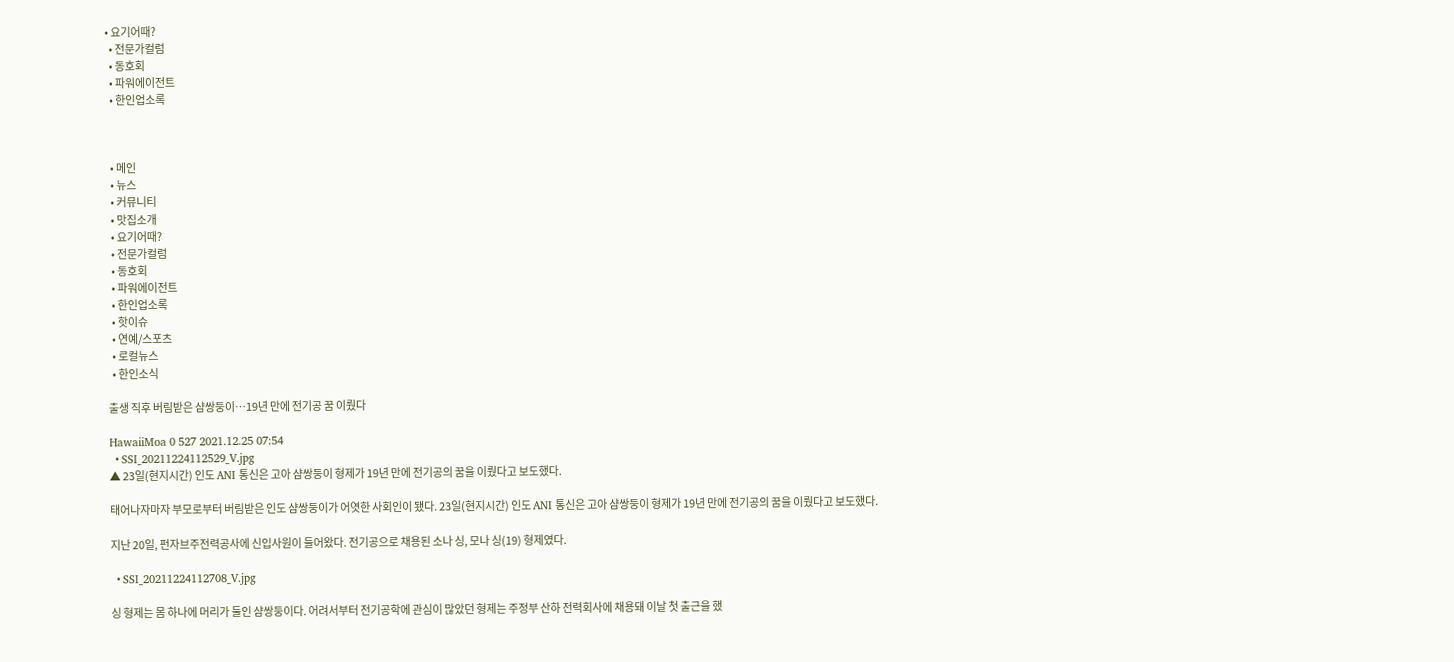• 요기어때?
  • 전문가컬럼
  • 동호회
  • 파워에이전트
  • 한인업소록



  • 메인
  • 뉴스
  • 커뮤니티
  • 맛집소개
  • 요기어때?
  • 전문가컬럼
  • 동호회
  • 파워에이전트
  • 한인업소록
  • 핫이슈
  • 연예/스포츠
  • 로컬뉴스
  • 한인소식

출생 직후 버림받은 샴쌍둥이…19년 만에 전기공 꿈 이뤘다

HawaiiMoa 0 527 2021.12.25 07:54
  • SSI_20211224112529_V.jpg
▲ 23일(현지시간) 인도 ANI 통신은 고아 샴쌍둥이 형제가 19년 만에 전기공의 꿈을 이뤘다고 보도했다.

태어나자마자 부모로부터 버림받은 인도 샴쌍둥이가 어엿한 사회인이 됐다. 23일(현지시간) 인도 ANI 통신은 고아 샴쌍둥이 형제가 19년 만에 전기공의 꿈을 이뤘다고 보도했다.

지난 20일, 펀자브주전력공사에 신입사원이 들어왔다. 전기공으로 채용된 소나 싱, 모나 싱(19) 형제였다.

  • SSI_20211224112708_V.jpg

싱 형제는 몸 하나에 머리가 둘인 샴쌍둥이다. 어려서부터 전기공학에 관심이 많았던 형제는 주정부 산하 전력회사에 채용돼 이날 첫 출근을 했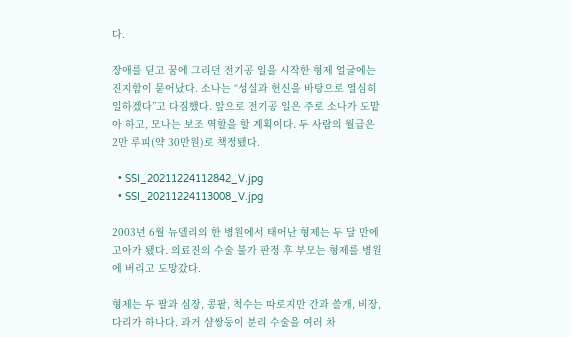다.

장애를 딛고 꿈에 그리던 전기공 일을 시작한 형제 얼굴에는 진지함이 묻어났다. 소나는 “성실과 헌신을 바탕으로 열심히 일하겠다”고 다짐했다. 앞으로 전기공 일은 주로 소나가 도맡아 하고, 모나는 보조 역할을 할 계획이다. 두 사람의 월급은 2만 루피(약 30만원)로 책정됐다.

  • SSI_20211224112842_V.jpg
  • SSI_20211224113008_V.jpg

2003년 6월 뉴델리의 한 병원에서 태어난 형제는 두 달 만에 고아가 됐다. 의료진의 수술 불가 판정 후 부모는 형제를 병원에 버리고 도망갔다.

형제는 두 팔과 심장, 콩팥, 척수는 따로지만 간과 쓸개, 비장, 다리가 하나다. 과거 샴쌍둥이 분리 수술을 여러 차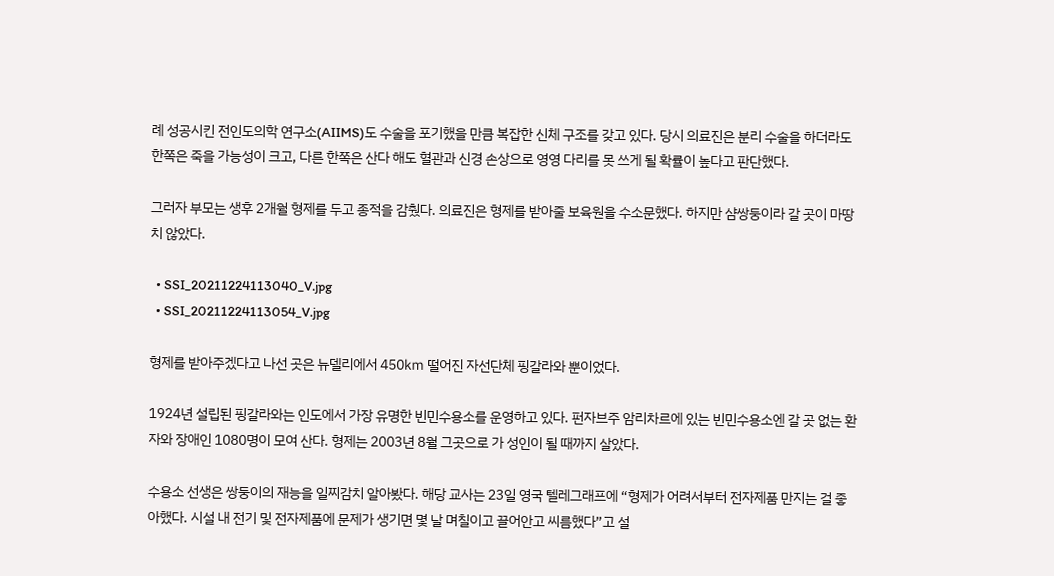례 성공시킨 전인도의학 연구소(AIIMS)도 수술을 포기했을 만큼 복잡한 신체 구조를 갖고 있다. 당시 의료진은 분리 수술을 하더라도 한쪽은 죽을 가능성이 크고, 다른 한쪽은 산다 해도 혈관과 신경 손상으로 영영 다리를 못 쓰게 될 확률이 높다고 판단했다.

그러자 부모는 생후 2개월 형제를 두고 종적을 감췄다. 의료진은 형제를 받아줄 보육원을 수소문했다. 하지만 샴쌍둥이라 갈 곳이 마땅치 않았다.

  • SSI_20211224113040_V.jpg
  • SSI_20211224113054_V.jpg

형제를 받아주겠다고 나선 곳은 뉴델리에서 450㎞ 떨어진 자선단체 핑갈라와 뿐이었다.

1924년 설립된 핑갈라와는 인도에서 가장 유명한 빈민수용소를 운영하고 있다. 펀자브주 암리차르에 있는 빈민수용소엔 갈 곳 없는 환자와 장애인 1080명이 모여 산다. 형제는 2003년 8월 그곳으로 가 성인이 될 때까지 살았다.

수용소 선생은 쌍둥이의 재능을 일찌감치 알아봤다. 해당 교사는 23일 영국 텔레그래프에 “형제가 어려서부터 전자제품 만지는 걸 좋아했다. 시설 내 전기 및 전자제품에 문제가 생기면 몇 날 며칠이고 끌어안고 씨름했다”고 설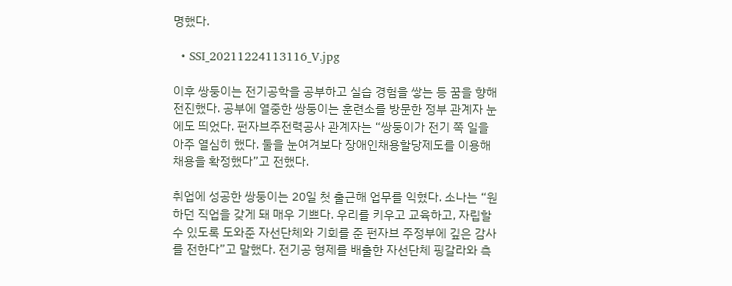명했다.

  • SSI_20211224113116_V.jpg

이후 쌍둥이는 전기공학을 공부하고 실습 경험을 쌓는 등 꿈을 향해 전진했다. 공부에 열중한 쌍둥이는 훈련소를 방문한 정부 관계자 눈에도 띄었다. 펀자브주전력공사 관계자는 “쌍둥이가 전기 쪽 일을 아주 열심히 했다. 둘을 눈여겨보다 장애인채용할당제도를 이용해 채용을 확정했다”고 전했다.

취업에 성공한 쌍둥이는 20일 첫 출근해 업무를 익혔다. 소나는 “원하던 직업을 갖게 돼 매우 기쁘다. 우리를 키우고 교육하고, 자립할 수 있도록 도와준 자선단체와 기회를 준 펀자브 주정부에 깊은 감사를 전한다”고 말했다. 전기공 형제를 배출한 자선단체 핑갈라와 측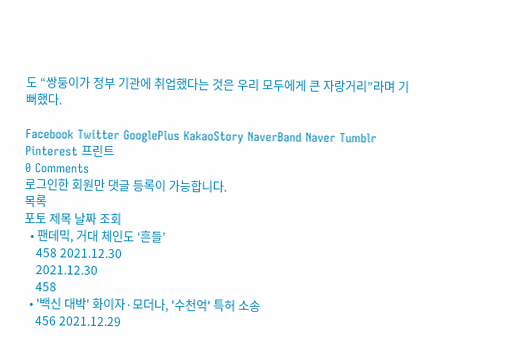도 “쌍둥이가 정부 기관에 취업했다는 것은 우리 모두에게 큰 자랑거리”라며 기뻐했다.

Facebook Twitter GooglePlus KakaoStory NaverBand Naver Tumblr Pinterest 프린트
0 Comments
로그인한 회원만 댓글 등록이 가능합니다.
목록
포토 제목 날짜 조회
  • 팬데믹, 거대 체인도 ‘흔들’
    458 2021.12.30
    2021.12.30
    458
  • '백신 대박' 화이자·모더나, '수천억' 특허 소송
    456 2021.12.29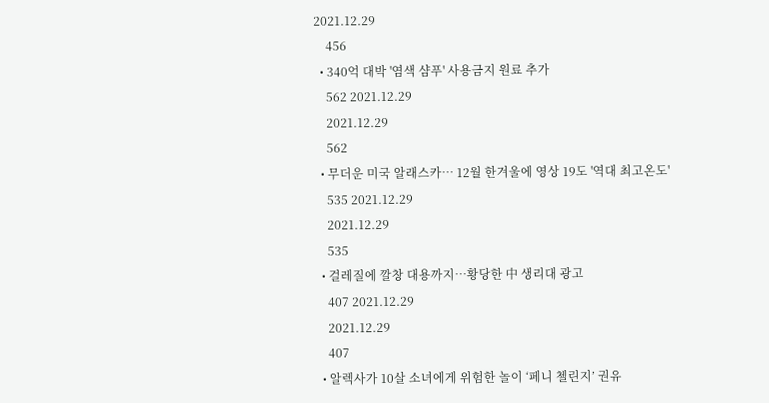2021.12.29
    456
  • 340억 대박 '염색 샴푸' 사용금지 원료 추가
    562 2021.12.29
    2021.12.29
    562
  • 무더운 미국 알래스카… 12월 한겨울에 영상 19도 '역대 최고온도'
    535 2021.12.29
    2021.12.29
    535
  • 걸레질에 깔창 대용까지…황당한 中 생리대 광고
    407 2021.12.29
    2021.12.29
    407
  • 알렉사가 10살 소녀에게 위험한 놀이 ‘페니 첼린지’ 권유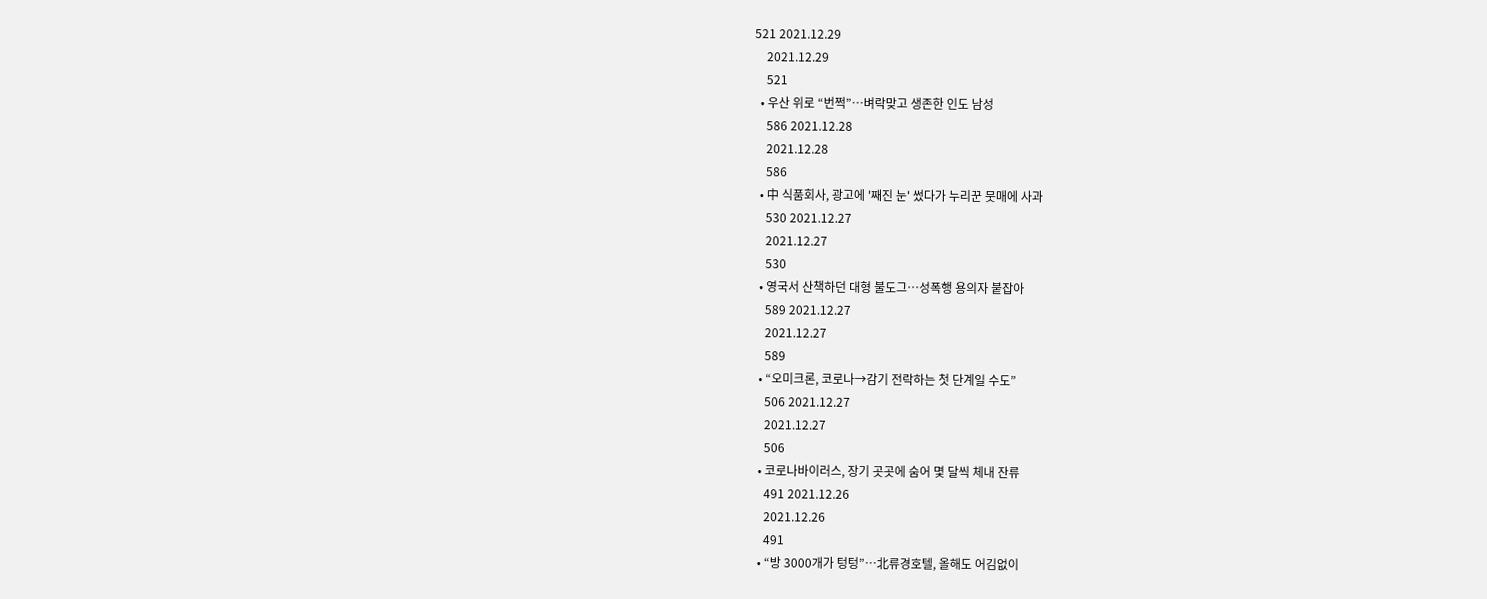521 2021.12.29
    2021.12.29
    521
  • 우산 위로 “번쩍”…벼락맞고 생존한 인도 남성
    586 2021.12.28
    2021.12.28
    586
  • 中 식품회사, 광고에 '째진 눈' 썼다가 누리꾼 뭇매에 사과
    530 2021.12.27
    2021.12.27
    530
  • 영국서 산책하던 대형 불도그…성폭행 용의자 붙잡아
    589 2021.12.27
    2021.12.27
    589
  • “오미크론, 코로나→감기 전락하는 첫 단계일 수도”
    506 2021.12.27
    2021.12.27
    506
  • 코로나바이러스, 장기 곳곳에 숨어 몇 달씩 체내 잔류
    491 2021.12.26
    2021.12.26
    491
  • “방 3000개가 텅텅”…北류경호텔, 올해도 어김없이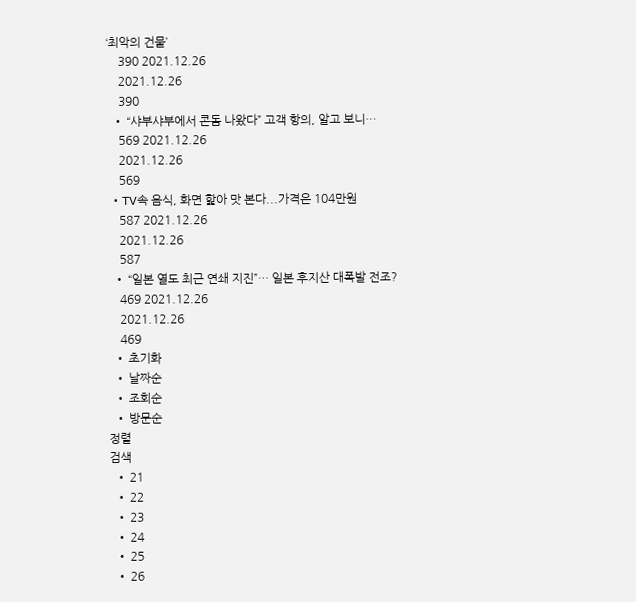‘최악의 건물’
    390 2021.12.26
    2021.12.26
    390
  • “샤부샤부에서 콘돔 나왔다” 고객 항의, 알고 보니…
    569 2021.12.26
    2021.12.26
    569
  • TV속 음식, 화면 핥아 맛 본다...가격은 104만원
    587 2021.12.26
    2021.12.26
    587
  • “일본 열도 최근 연쇄 지진”… 일본 후지산 대폭발 전조?
    469 2021.12.26
    2021.12.26
    469
  • 초기화
  • 날짜순
  • 조회순
  • 방문순
정렬
검색
  • 21
  • 22
  • 23
  • 24
  • 25
  • 26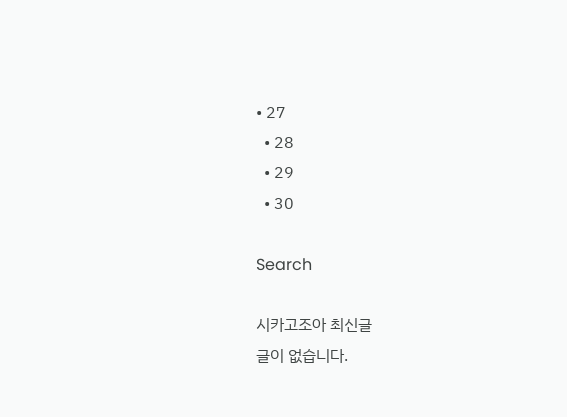• 27
  • 28
  • 29
  • 30

Search

시카고조아 최신글
글이 없습니다.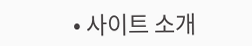• 사이트 소개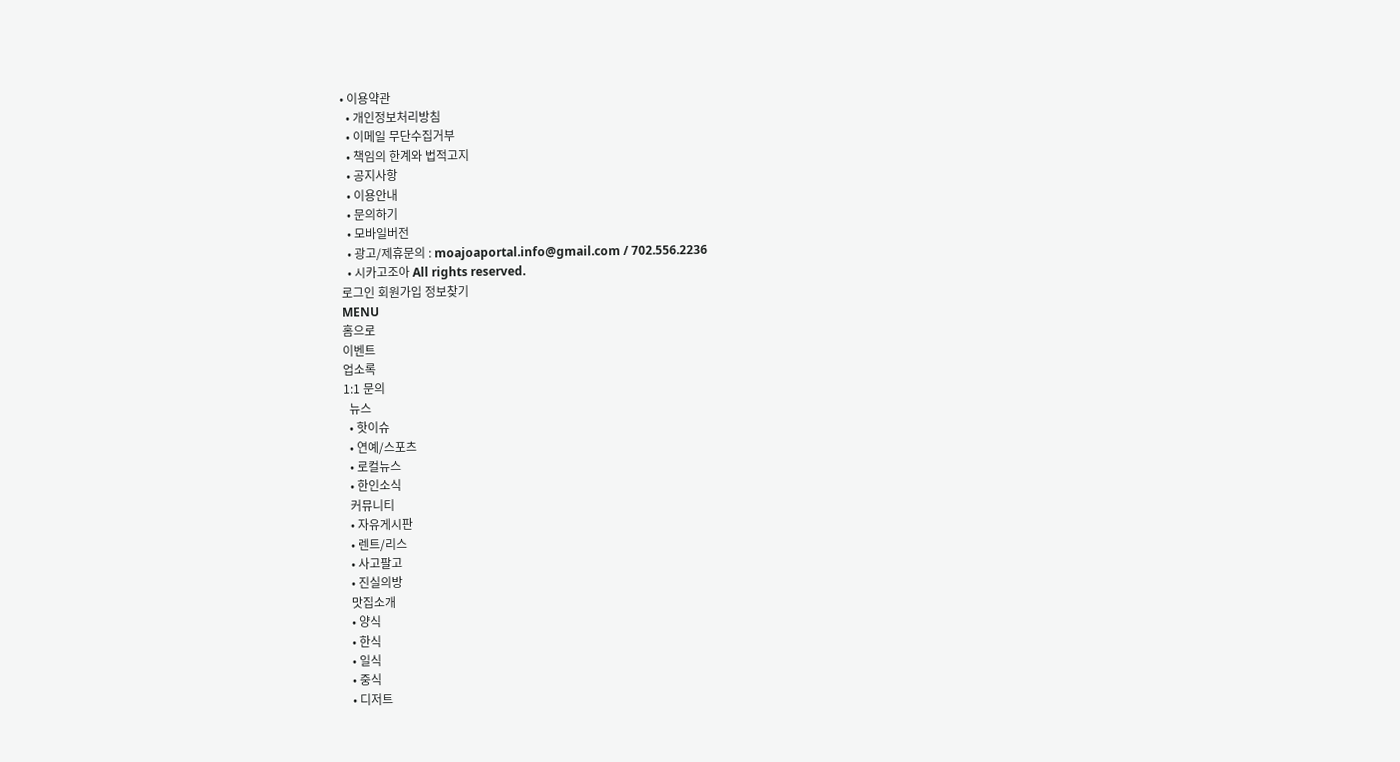• 이용약관
  • 개인정보처리방침
  • 이메일 무단수집거부
  • 책임의 한계와 법적고지
  • 공지사항
  • 이용안내
  • 문의하기
  • 모바일버전
  • 광고/제휴문의 : moajoaportal.info@gmail.com / 702.556.2236
  • 시카고조아 All rights reserved.
로그인 회원가입 정보찾기
MENU
홈으로
이벤트
업소록
1:1 문의
  뉴스
  • 핫이슈
  • 연예/스포츠
  • 로컬뉴스
  • 한인소식
  커뮤니티
  • 자유게시판
  • 렌트/리스
  • 사고팔고
  • 진실의방
  맛집소개
  • 양식
  • 한식
  • 일식
  • 중식
  • 디저트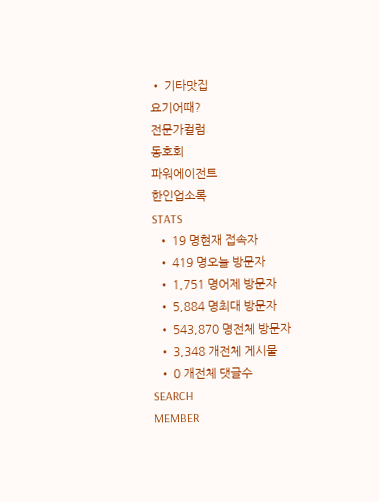• 기타맛집
요기어때?
전문가컬럼
동호회
파워에이전트
한인업소록
STATS
  • 19 명현재 접속자
  • 419 명오늘 방문자
  • 1,751 명어제 방문자
  • 5,884 명최대 방문자
  • 543,870 명전체 방문자
  • 3,348 개전체 게시물
  • 0 개전체 댓글수
SEARCH
MEMBER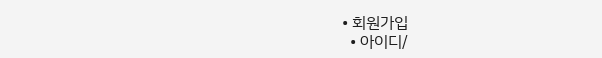• 회원가입
  • 아이디/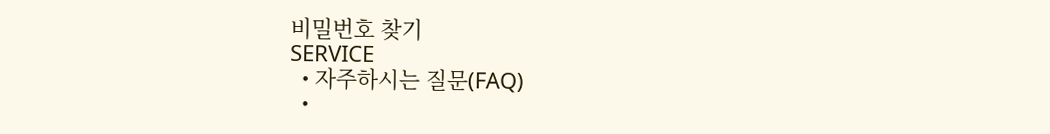비밀번호 찾기
SERVICE
  • 자주하시는 질문(FAQ)
  •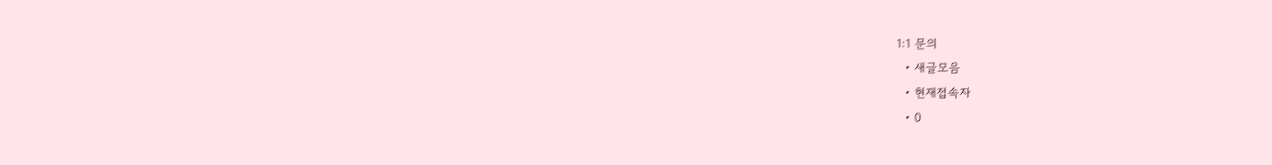1:1 문의
  • 새글모음
  • 현재접속자
  • 0